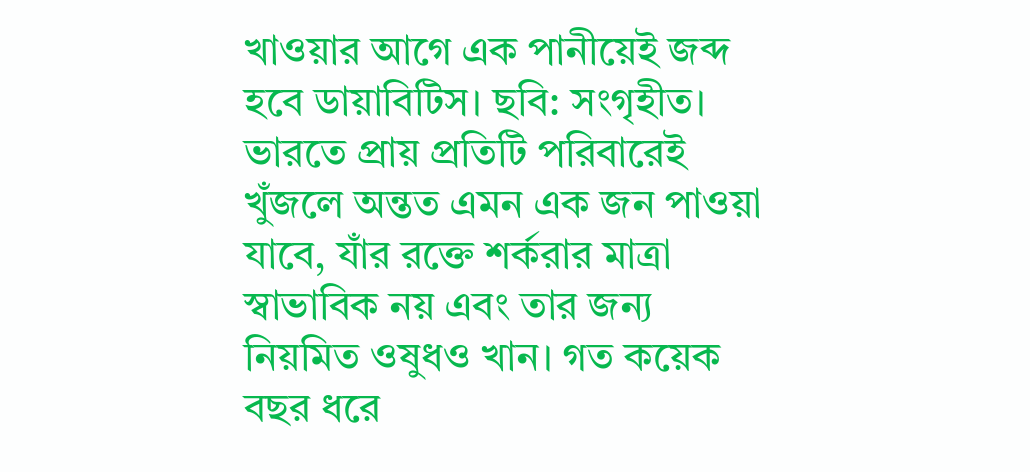খাওয়ার আগে এক পানীয়েই জব্দ হবে ডায়াবিটিস। ছবি: সংগৃহীত।
ভারতে প্রায় প্রতিটি পরিবারেই খুঁজলে অন্তত এমন এক জন পাওয়া যাবে, যাঁর রক্তে শর্করার মাত্রা স্বাভাবিক নয় এবং তার জন্য নিয়মিত ওষুধও খান। গত কয়েক বছর ধরে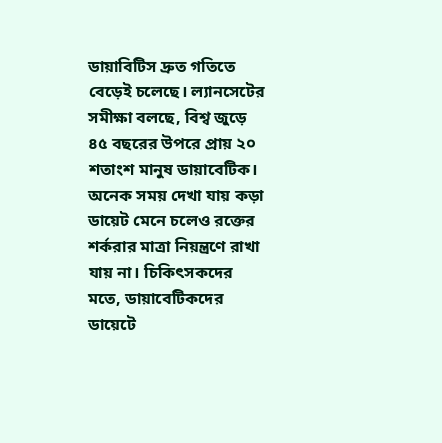ডায়াবিটিস দ্রুত গতিতে বেড়েই চলেছে। ল্যানসেটের সমীক্ষা বলছে, বিশ্ব জুড়ে ৪৫ বছরের উপরে প্রায় ২০ শতাংশ মানুষ ডায়াবেটিক। অনেক সময় দেখা যায় কড়া ডায়েট মেনে চলেও রক্তের শর্করার মাত্রা নিয়ন্ত্রণে রাখা যায় না। চিকিৎসকদের মতে, ডায়াবেটিকদের ডায়েটে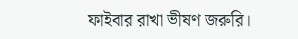ফাইবার রাখা ভীষণ জরুরি।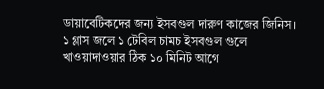ডায়াবেটিকদের জন্য ইসবগুল দারুণ কাজের জিনিস।
১ গ্লাস জলে ১ টেবিল চামচ ইসবগুল গুলে খাওয়াদাওয়ার ঠিক ১০ মিনিট আগে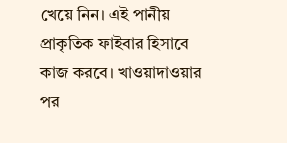খেয়ে নিন। এই পানীয় প্রাকৃতিক ফাইবার হিসাবে কাজ করবে। খাওয়াদাওয়ার পর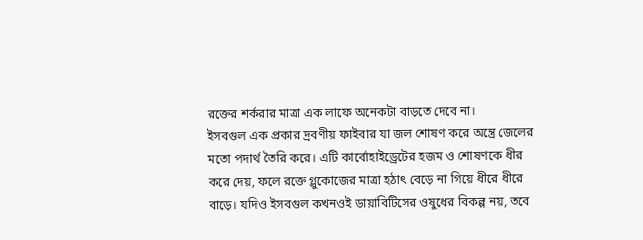রক্তের শর্করার মাত্রা এক লাফে অনেকটা বাড়তে দেবে না।
ইসবগুল এক প্রকার দ্রবণীয় ফাইবার যা জল শোষণ করে অন্ত্রে জেলের মতো পদার্থ তৈরি করে। এটি কার্বোহাইড্রেটের হজম ও শোষণকে ধীর করে দেয়, ফলে রক্তে গ্লুকোজের মাত্রা হঠাৎ বেড়ে না গিয়ে ধীরে ধীরে বাড়ে। যদিও ইসবগুল কখনওই ডায়াবিটিসের ওষুধের বিকল্প নয়, তবে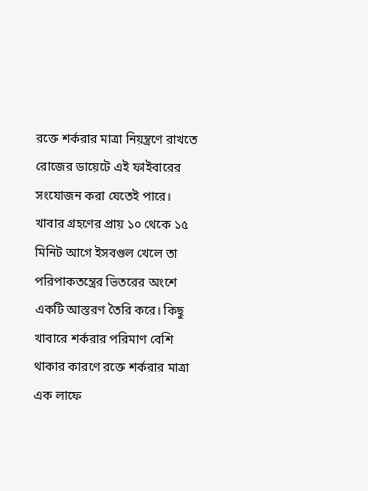রক্তে শর্করার মাত্রা নিয়ন্ত্রণে রাখতে রোজের ডায়েটে এই ফাইবারের সংযোজন করা যেতেই পারে।
খাবার গ্রহণের প্রায় ১০ থেকে ১৫ মিনিট আগে ইসবগুল খেলে তা পরিপাকতন্ত্রের ভিতরের অংশে একটি আস্তরণ তৈরি করে। কিছু খাবারে শর্করার পরিমাণ বেশি থাকার কারণে রক্তে শর্করার মাত্রা এক লাফে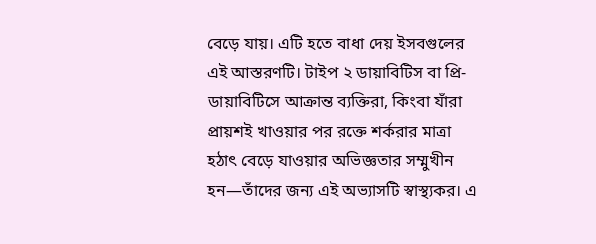বেড়ে যায়। এটি হতে বাধা দেয় ইসবগুলের এই আস্তরণটি। টাইপ ২ ডায়াবিটিস বা প্রি-ডায়াবিটিসে আক্রান্ত ব্যক্তিরা, কিংবা যাঁরা প্রায়শই খাওয়ার পর রক্তে শর্করার মাত্রা হঠাৎ বেড়ে যাওয়ার অভিজ্ঞতার সম্মুখীন হন—তাঁদের জন্য এই অভ্যাসটি স্বাস্থ্যকর। এ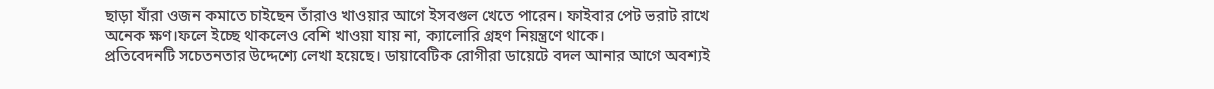ছাড়া যাঁরা ওজন কমাতে চাইছেন তাঁরাও খাওয়ার আগে ইসবগুল খেতে পারেন। ফাইবার পেট ভরাট রাখে অনেক ক্ষণ।ফলে ইচ্ছে থাকলেও বেশি খাওয়া যায় না, ক্যালোরি গ্রহণ নিয়ন্ত্রণে থাকে।
প্রতিবেদনটি সচেতনতার উদ্দেশ্যে লেখা হয়েছে। ডায়াবেটিক রোগীরা ডায়েটে বদল আনার আগে অবশ্যই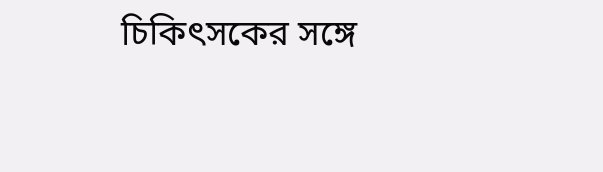চিকিৎসকের সঙ্গে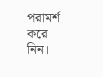পরামর্শ করে নিন।